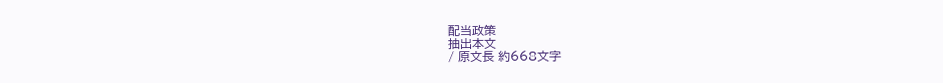配当政策
抽出本文
/ 原文長 約668文字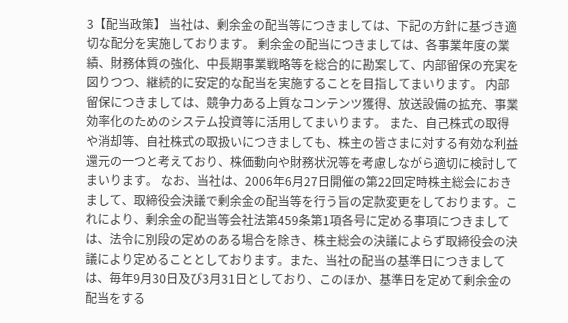3【配当政策】 当社は、剰余金の配当等につきましては、下記の方針に基づき適切な配分を実施しております。 剰余金の配当につきましては、各事業年度の業績、財務体質の強化、中長期事業戦略等を総合的に勘案して、内部留保の充実を図りつつ、継続的に安定的な配当を実施することを目指してまいります。 内部留保につきましては、競争力ある上質なコンテンツ獲得、放送設備の拡充、事業効率化のためのシステム投資等に活用してまいります。 また、自己株式の取得や消却等、自社株式の取扱いにつきましても、株主の皆さまに対する有効な利益還元の一つと考えており、株価動向や財務状況等を考慮しながら適切に検討してまいります。 なお、当社は、2006年6月27日開催の第22回定時株主総会におきまして、取締役会決議で剰余金の配当等を行う旨の定款変更をしております。これにより、剰余金の配当等会社法第459条第1項各号に定める事項につきましては、法令に別段の定めのある場合を除き、株主総会の決議によらず取締役会の決議により定めることとしております。また、当社の配当の基準日につきましては、毎年9月30日及び3月31日としており、このほか、基準日を定めて剰余金の配当をする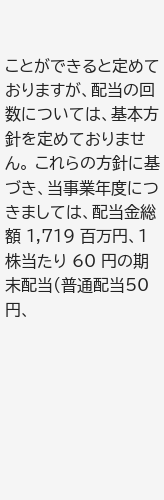ことができると定めておりますが、配当の回数については、基本方針を定めておりません。 これらの方針に基づき、当事業年度につきましては、配当金総額 1,719 百万円、1株当たり 60 円の期末配当(普通配当50円、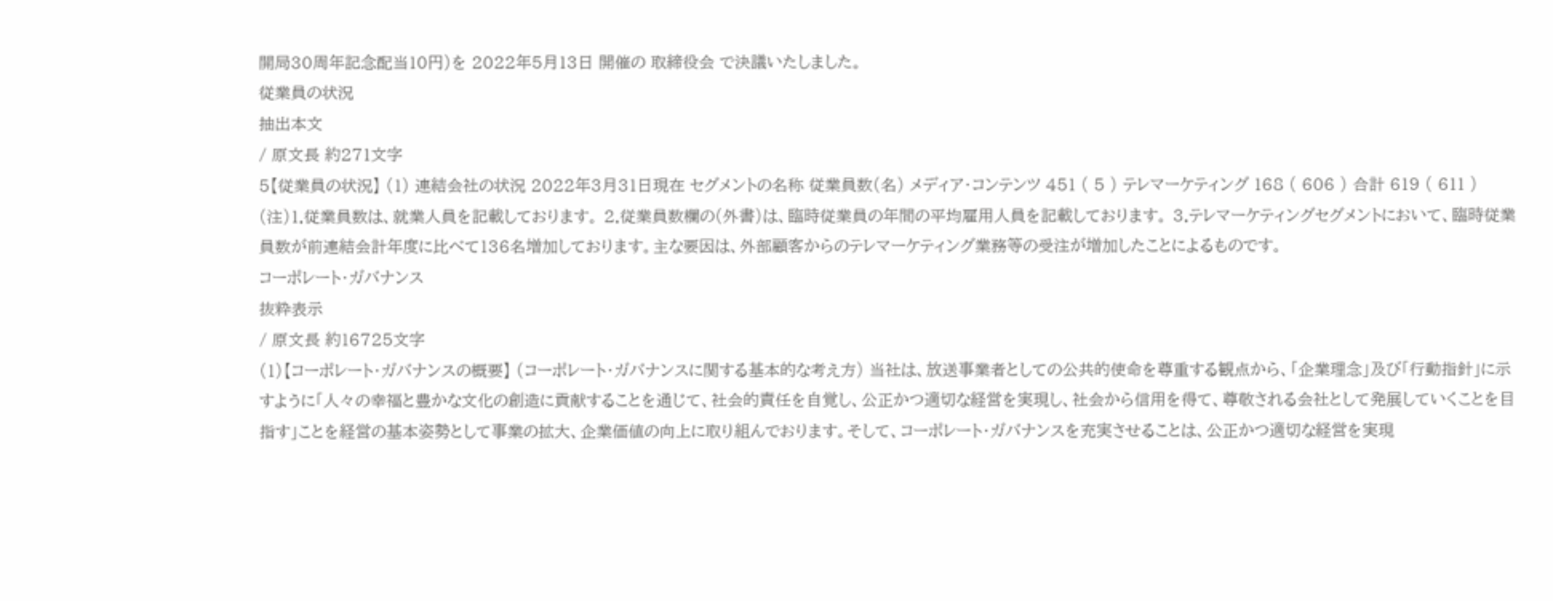開局30周年記念配当10円)を 2022年5月13日 開催の 取締役会 で決議いたしました。
従業員の状況
抽出本文
/ 原文長 約271文字
5【従業員の状況】 (1) 連結会社の状況 2022年3月31日現在 セグメントの名称 従業員数(名) メディア・コンテンツ 451 ( 5 ) テレマーケティング 168 ( 606 ) 合計 619 ( 611 ) (注)1.従業員数は、就業人員を記載しております。 2.従業員数欄の(外書)は、臨時従業員の年間の平均雇用人員を記載しております。 3.テレマーケティングセグメントにおいて、臨時従業員数が前連結会計年度に比べて136名増加しております。主な要因は、外部顧客からのテレマーケティング業務等の受注が増加したことによるものです。
コーポレート・ガバナンス
抜粋表示
/ 原文長 約16725文字
(1)【コーポレート・ガバナンスの概要】 (コーポレート・ガバナンスに関する基本的な考え方) 当社は、放送事業者としての公共的使命を尊重する観点から、「企業理念」及び「行動指針」に示すように「人々の幸福と豊かな文化の創造に貢献することを通じて、社会的責任を自覚し、公正かつ適切な経営を実現し、社会から信用を得て、尊敬される会社として発展していくことを目指す」ことを経営の基本姿勢として事業の拡大、企業価値の向上に取り組んでおります。そして、コーポレート・ガバナンスを充実させることは、公正かつ適切な経営を実現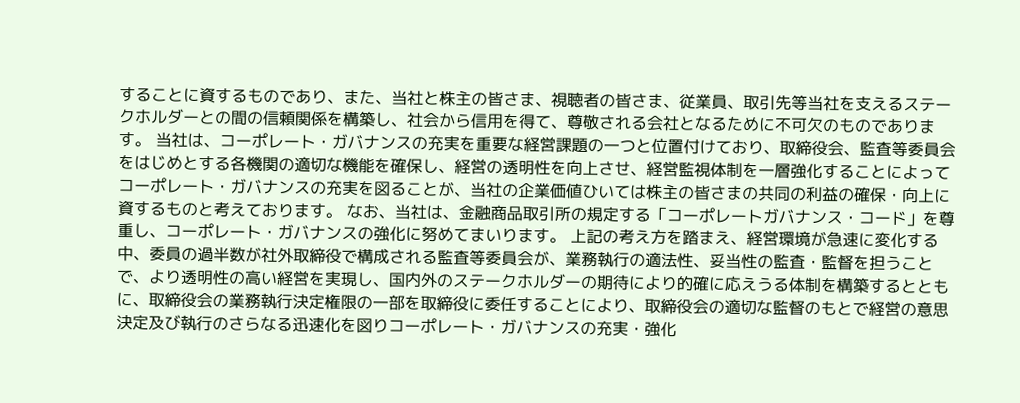することに資するものであり、また、当社と株主の皆さま、視聴者の皆さま、従業員、取引先等当社を支えるステークホルダーとの間の信頼関係を構築し、社会から信用を得て、尊敬される会社となるために不可欠のものであります。 当社は、コーポレート・ガバナンスの充実を重要な経営課題の一つと位置付けており、取締役会、監査等委員会をはじめとする各機関の適切な機能を確保し、経営の透明性を向上させ、経営監視体制を一層強化することによってコーポレート・ガバナンスの充実を図ることが、当社の企業価値ひいては株主の皆さまの共同の利益の確保・向上に資するものと考えております。 なお、当社は、金融商品取引所の規定する「コーポレートガバナンス・コード」を尊重し、コーポレート・ガバナンスの強化に努めてまいります。 上記の考え方を踏まえ、経営環境が急速に変化する中、委員の過半数が社外取締役で構成される監査等委員会が、業務執行の適法性、妥当性の監査・監督を担うことで、より透明性の高い経営を実現し、国内外のステークホルダーの期待により的確に応えうる体制を構築するとともに、取締役会の業務執行決定権限の一部を取締役に委任することにより、取締役会の適切な監督のもとで経営の意思決定及び執行のさらなる迅速化を図りコーポレート・ガバナンスの充実・強化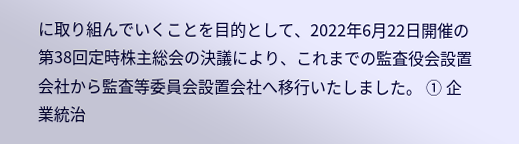に取り組んでいくことを目的として、2022年6月22日開催の第38回定時株主総会の決議により、これまでの監査役会設置会社から監査等委員会設置会社へ移行いたしました。 ① 企業統治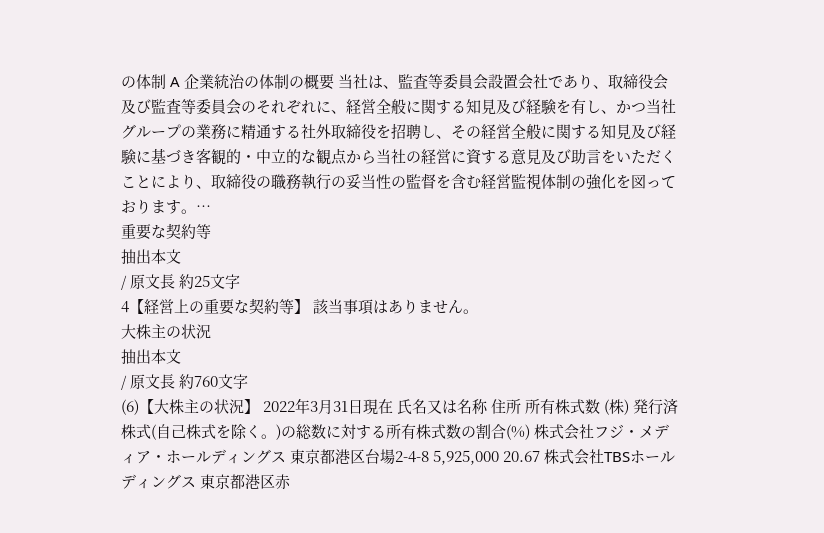の体制 A 企業統治の体制の概要 当社は、監査等委員会設置会社であり、取締役会及び監査等委員会のそれぞれに、経営全般に関する知見及び経験を有し、かつ当社グループの業務に精通する社外取締役を招聘し、その経営全般に関する知見及び経験に基づき客観的・中立的な観点から当社の経営に資する意見及び助言をいただくことにより、取締役の職務執行の妥当性の監督を含む経営監視体制の強化を図っております。…
重要な契約等
抽出本文
/ 原文長 約25文字
4【経営上の重要な契約等】 該当事項はありません。
大株主の状況
抽出本文
/ 原文長 約760文字
(6)【大株主の状況】 2022年3月31日現在 氏名又は名称 住所 所有株式数 (株) 発行済株式(自己株式を除く。)の総数に対する所有株式数の割合(%) 株式会社フジ・メディア・ホールディングス 東京都港区台場2-4-8 5,925,000 20.67 株式会社TBSホールディングス 東京都港区赤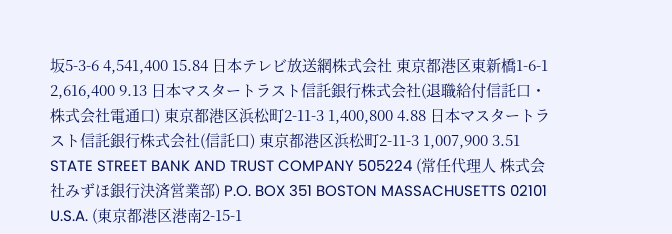坂5-3-6 4,541,400 15.84 日本テレビ放送網株式会社 東京都港区東新橋1-6-1 2,616,400 9.13 日本マスタートラスト信託銀行株式会社(退職給付信託口・株式会社電通口) 東京都港区浜松町2-11-3 1,400,800 4.88 日本マスタートラスト信託銀行株式会社(信託口) 東京都港区浜松町2-11-3 1,007,900 3.51 STATE STREET BANK AND TRUST COMPANY 505224 (常任代理人 株式会社みずほ銀行決済営業部) P.O. BOX 351 BOSTON MASSACHUSETTS 02101 U.S.A. (東京都港区港南2-15-1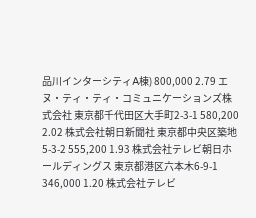品川インターシティA棟) 800,000 2.79 エヌ・ティ・ティ・コミュニケーションズ株式会社 東京都千代田区大手町2-3-1 580,200 2.02 株式会社朝日新聞社 東京都中央区築地5-3-2 555,200 1.93 株式会社テレビ朝日ホールディングス 東京都港区六本木6-9-1 346,000 1.20 株式会社テレビ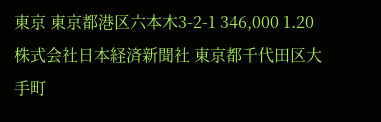東京 東京都港区六本木3-2-1 346,000 1.20 株式会社日本経済新聞社 東京都千代田区大手町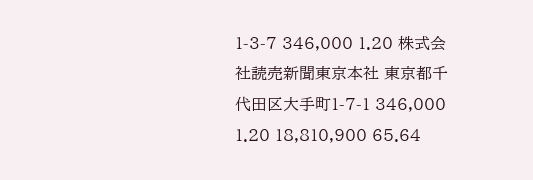1-3-7 346,000 1.20 株式会社読売新聞東京本社 東京都千代田区大手町1-7-1 346,000 1.20 18,810,900 65.64